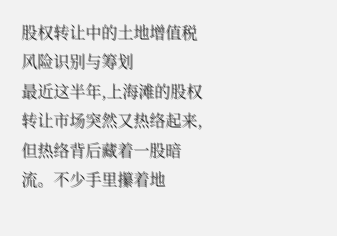股权转让中的土地增值税风险识别与筹划
最近这半年,上海滩的股权转让市场突然又热络起来,但热络背后藏着一股暗流。不少手里攥着地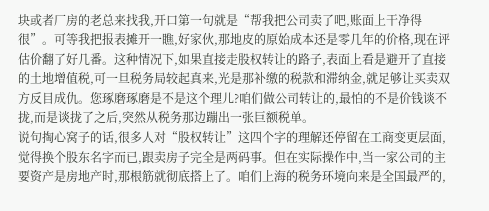块或者厂房的老总来找我,开口第一句就是“帮我把公司卖了吧,账面上干净得很”。可等我把报表摊开一瞧,好家伙,那地皮的原始成本还是零几年的价格,现在评估价翻了好几番。这种情况下,如果直接走股权转让的路子,表面上看是避开了直接的土地增值税,可一旦税务局较起真来,光是那补缴的税款和滞纳金,就足够让买卖双方反目成仇。您琢磨琢磨是不是这个理儿?咱们做公司转让的,最怕的不是价钱谈不拢,而是谈拢了之后,突然从税务那边蹦出一张巨额税单。
说句掏心窝子的话,很多人对“股权转让”这四个字的理解还停留在工商变更层面,觉得换个股东名字而已,跟卖房子完全是两码事。但在实际操作中,当一家公司的主要资产是房地产时,那根筋就彻底搭上了。咱们上海的税务环境向来是全国最严的,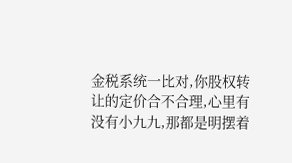金税系统一比对,你股权转让的定价合不合理,心里有没有小九九,那都是明摆着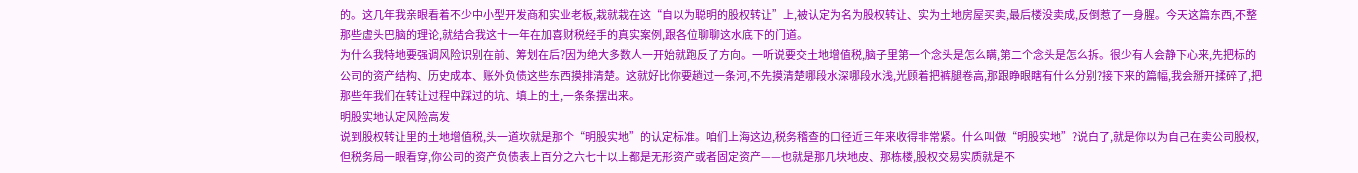的。这几年我亲眼看着不少中小型开发商和实业老板,栽就栽在这“自以为聪明的股权转让”上,被认定为名为股权转让、实为土地房屋买卖,最后楼没卖成,反倒惹了一身腥。今天这篇东西,不整那些虚头巴脑的理论,就结合我这十一年在加喜财税经手的真实案例,跟各位聊聊这水底下的门道。
为什么我特地要强调风险识别在前、筹划在后?因为绝大多数人一开始就跑反了方向。一听说要交土地增值税,脑子里第一个念头是怎么瞒,第二个念头是怎么拆。很少有人会静下心来,先把标的公司的资产结构、历史成本、账外负债这些东西摸排清楚。这就好比你要趟过一条河,不先摸清楚哪段水深哪段水浅,光顾着把裤腿卷高,那跟睁眼瞎有什么分别?接下来的篇幅,我会掰开揉碎了,把那些年我们在转让过程中踩过的坑、填上的土,一条条摆出来。
明股实地认定风险高发
说到股权转让里的土地增值税,头一道坎就是那个“明股实地”的认定标准。咱们上海这边,税务稽查的口径近三年来收得非常紧。什么叫做“明股实地”?说白了,就是你以为自己在卖公司股权,但税务局一眼看穿,你公司的资产负债表上百分之六七十以上都是无形资产或者固定资产——也就是那几块地皮、那栋楼,股权交易实质就是不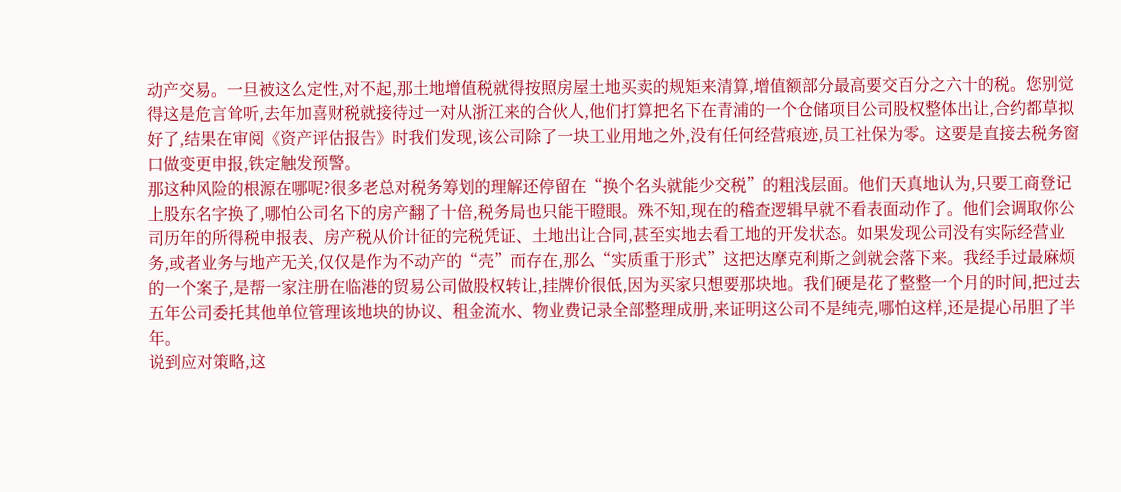动产交易。一旦被这么定性,对不起,那土地增值税就得按照房屋土地买卖的规矩来清算,增值额部分最高要交百分之六十的税。您别觉得这是危言耸听,去年加喜财税就接待过一对从浙江来的合伙人,他们打算把名下在青浦的一个仓储项目公司股权整体出让,合约都草拟好了,结果在审阅《资产评估报告》时我们发现,该公司除了一块工业用地之外,没有任何经营痕迹,员工社保为零。这要是直接去税务窗口做变更申报,铁定触发预警。
那这种风险的根源在哪呢?很多老总对税务筹划的理解还停留在“换个名头就能少交税”的粗浅层面。他们天真地认为,只要工商登记上股东名字换了,哪怕公司名下的房产翻了十倍,税务局也只能干瞪眼。殊不知,现在的稽查逻辑早就不看表面动作了。他们会调取你公司历年的所得税申报表、房产税从价计征的完税凭证、土地出让合同,甚至实地去看工地的开发状态。如果发现公司没有实际经营业务,或者业务与地产无关,仅仅是作为不动产的“壳”而存在,那么“实质重于形式”这把达摩克利斯之剑就会落下来。我经手过最麻烦的一个案子,是帮一家注册在临港的贸易公司做股权转让,挂牌价很低,因为买家只想要那块地。我们硬是花了整整一个月的时间,把过去五年公司委托其他单位管理该地块的协议、租金流水、物业费记录全部整理成册,来证明这公司不是纯壳,哪怕这样,还是提心吊胆了半年。
说到应对策略,这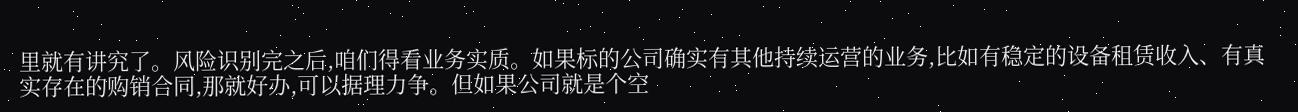里就有讲究了。风险识别完之后,咱们得看业务实质。如果标的公司确实有其他持续运营的业务,比如有稳定的设备租赁收入、有真实存在的购销合同,那就好办,可以据理力争。但如果公司就是个空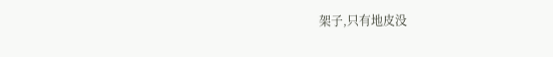架子,只有地皮没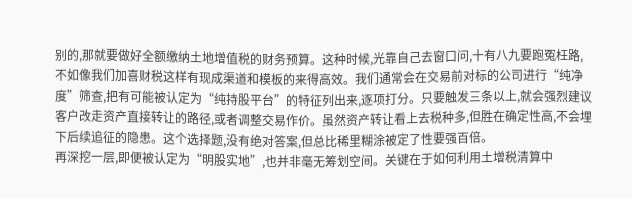别的,那就要做好全额缴纳土地增值税的财务预算。这种时候,光靠自己去窗口问,十有八九要跑冤枉路,不如像我们加喜财税这样有现成渠道和模板的来得高效。我们通常会在交易前对标的公司进行“纯净度”筛查,把有可能被认定为“纯持股平台”的特征列出来,逐项打分。只要触发三条以上,就会强烈建议客户改走资产直接转让的路径,或者调整交易作价。虽然资产转让看上去税种多,但胜在确定性高,不会埋下后续追征的隐患。这个选择题,没有绝对答案,但总比稀里糊涂被定了性要强百倍。
再深挖一层,即便被认定为“明股实地”,也并非毫无筹划空间。关键在于如何利用土增税清算中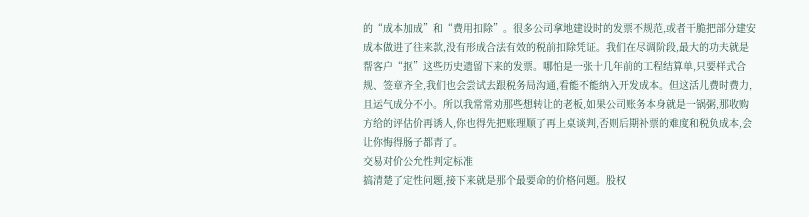的“成本加成”和“费用扣除”。很多公司拿地建设时的发票不规范,或者干脆把部分建安成本做进了往来款,没有形成合法有效的税前扣除凭证。我们在尽调阶段,最大的功夫就是帮客户“抠”这些历史遗留下来的发票。哪怕是一张十几年前的工程结算单,只要样式合规、签章齐全,我们也会尝试去跟税务局沟通,看能不能纳入开发成本。但这活儿费时费力,且运气成分不小。所以我常常劝那些想转让的老板,如果公司账务本身就是一锅粥,那收购方给的评估价再诱人,你也得先把账理顺了再上桌谈判,否则后期补票的难度和税负成本,会让你悔得肠子都青了。
交易对价公允性判定标准
搞清楚了定性问题,接下来就是那个最要命的价格问题。股权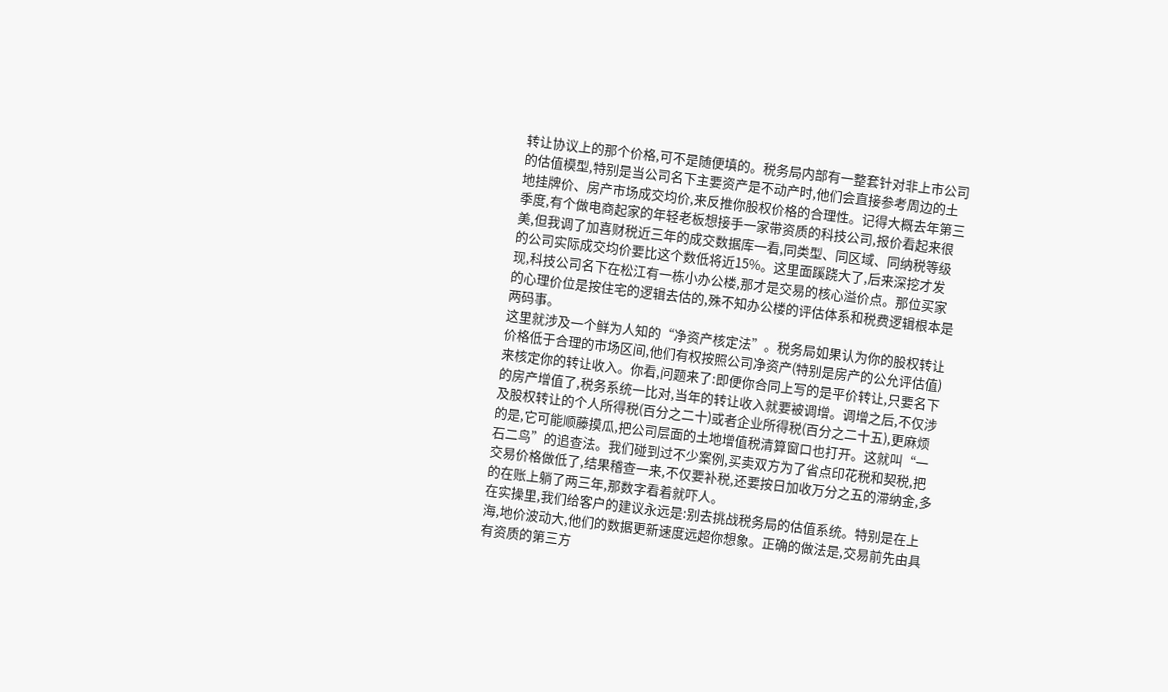转让协议上的那个价格,可不是随便填的。税务局内部有一整套针对非上市公司的估值模型,特别是当公司名下主要资产是不动产时,他们会直接参考周边的土地挂牌价、房产市场成交均价,来反推你股权价格的合理性。记得大概去年第三季度,有个做电商起家的年轻老板想接手一家带资质的科技公司,报价看起来很美,但我调了加喜财税近三年的成交数据库一看,同类型、同区域、同纳税等级的公司实际成交均价要比这个数低将近15%。这里面蹊跷大了,后来深挖才发现,科技公司名下在松江有一栋小办公楼,那才是交易的核心溢价点。那位买家的心理价位是按住宅的逻辑去估的,殊不知办公楼的评估体系和税费逻辑根本是两码事。
这里就涉及一个鲜为人知的“净资产核定法”。税务局如果认为你的股权转让价格低于合理的市场区间,他们有权按照公司净资产(特别是房产的公允评估值)来核定你的转让收入。你看,问题来了:即便你合同上写的是平价转让,只要名下的房产增值了,税务系统一比对,当年的转让收入就要被调增。调增之后,不仅涉及股权转让的个人所得税(百分之二十)或者企业所得税(百分之二十五),更麻烦的是,它可能顺藤摸瓜,把公司层面的土地增值税清算窗口也打开。这就叫“一石二鸟”的追查法。我们碰到过不少案例,买卖双方为了省点印花税和契税,把交易价格做低了,结果稽查一来,不仅要补税,还要按日加收万分之五的滞纳金,多的在账上躺了两三年,那数字看着就吓人。
在实操里,我们给客户的建议永远是:别去挑战税务局的估值系统。特别是在上海,地价波动大,他们的数据更新速度远超你想象。正确的做法是,交易前先由具有资质的第三方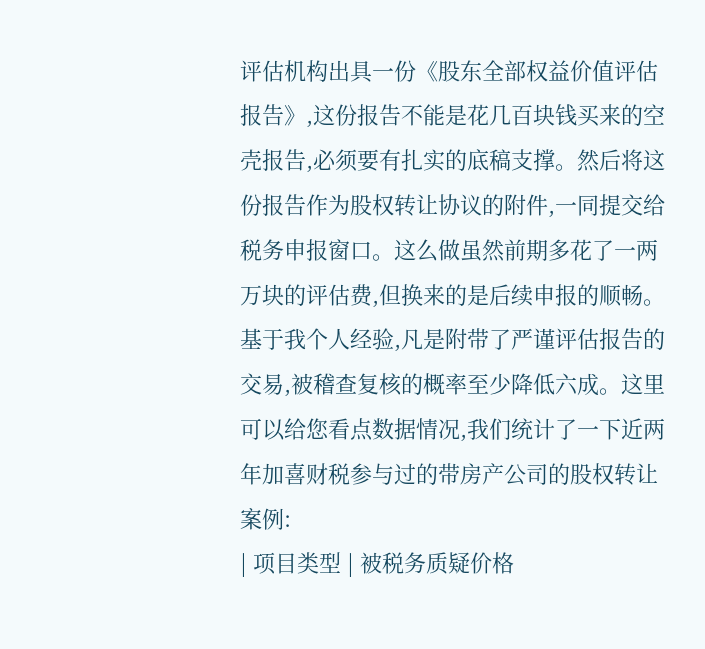评估机构出具一份《股东全部权益价值评估报告》,这份报告不能是花几百块钱买来的空壳报告,必须要有扎实的底稿支撑。然后将这份报告作为股权转让协议的附件,一同提交给税务申报窗口。这么做虽然前期多花了一两万块的评估费,但换来的是后续申报的顺畅。基于我个人经验,凡是附带了严谨评估报告的交易,被稽查复核的概率至少降低六成。这里可以给您看点数据情况,我们统计了一下近两年加喜财税参与过的带房产公司的股权转让案例:
| 项目类型 | 被税务质疑价格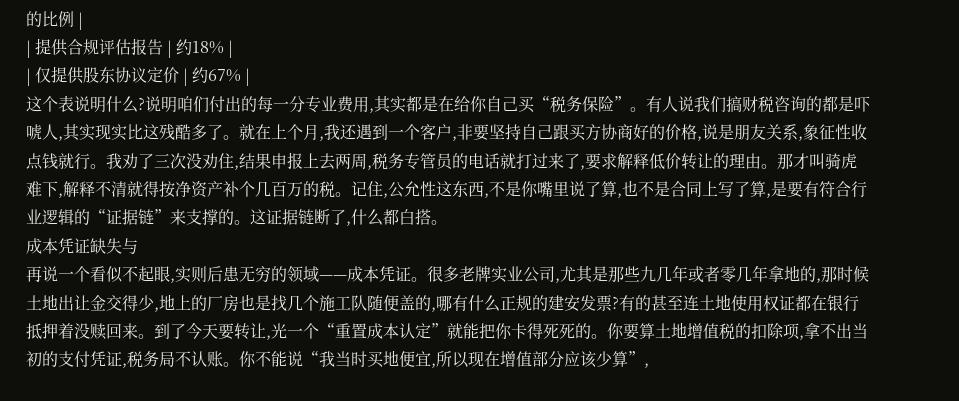的比例 |
| 提供合规评估报告 | 约18% |
| 仅提供股东协议定价 | 约67% |
这个表说明什么?说明咱们付出的每一分专业费用,其实都是在给你自己买“税务保险”。有人说我们搞财税咨询的都是吓唬人,其实现实比这残酷多了。就在上个月,我还遇到一个客户,非要坚持自己跟买方协商好的价格,说是朋友关系,象征性收点钱就行。我劝了三次没劝住,结果申报上去两周,税务专管员的电话就打过来了,要求解释低价转让的理由。那才叫骑虎难下,解释不清就得按净资产补个几百万的税。记住,公允性这东西,不是你嘴里说了算,也不是合同上写了算,是要有符合行业逻辑的“证据链”来支撑的。这证据链断了,什么都白搭。
成本凭证缺失与
再说一个看似不起眼,实则后患无穷的领域——成本凭证。很多老牌实业公司,尤其是那些九几年或者零几年拿地的,那时候土地出让金交得少,地上的厂房也是找几个施工队随便盖的,哪有什么正规的建安发票?有的甚至连土地使用权证都在银行抵押着没赎回来。到了今天要转让,光一个“重置成本认定”就能把你卡得死死的。你要算土地增值税的扣除项,拿不出当初的支付凭证,税务局不认账。你不能说“我当时买地便宜,所以现在增值部分应该少算”,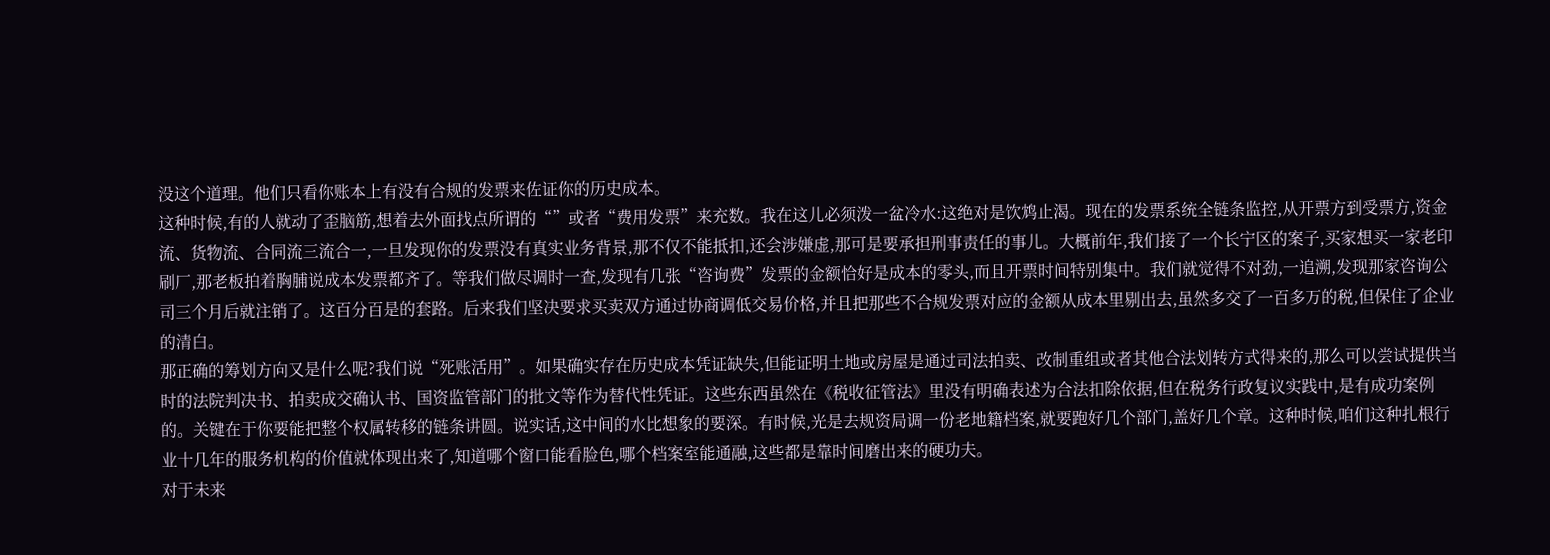没这个道理。他们只看你账本上有没有合规的发票来佐证你的历史成本。
这种时候,有的人就动了歪脑筋,想着去外面找点所谓的“”或者“费用发票”来充数。我在这儿必须泼一盆冷水:这绝对是饮鸩止渴。现在的发票系统全链条监控,从开票方到受票方,资金流、货物流、合同流三流合一,一旦发现你的发票没有真实业务背景,那不仅不能抵扣,还会涉嫌虚,那可是要承担刑事责任的事儿。大概前年,我们接了一个长宁区的案子,买家想买一家老印刷厂,那老板拍着胸脯说成本发票都齐了。等我们做尽调时一查,发现有几张“咨询费”发票的金额恰好是成本的零头,而且开票时间特别集中。我们就觉得不对劲,一追溯,发现那家咨询公司三个月后就注销了。这百分百是的套路。后来我们坚决要求买卖双方通过协商调低交易价格,并且把那些不合规发票对应的金额从成本里剔出去,虽然多交了一百多万的税,但保住了企业的清白。
那正确的筹划方向又是什么呢?我们说“死账活用”。如果确实存在历史成本凭证缺失,但能证明土地或房屋是通过司法拍卖、改制重组或者其他合法划转方式得来的,那么可以尝试提供当时的法院判决书、拍卖成交确认书、国资监管部门的批文等作为替代性凭证。这些东西虽然在《税收征管法》里没有明确表述为合法扣除依据,但在税务行政复议实践中,是有成功案例的。关键在于你要能把整个权属转移的链条讲圆。说实话,这中间的水比想象的要深。有时候,光是去规资局调一份老地籍档案,就要跑好几个部门,盖好几个章。这种时候,咱们这种扎根行业十几年的服务机构的价值就体现出来了,知道哪个窗口能看脸色,哪个档案室能通融,这些都是靠时间磨出来的硬功夫。
对于未来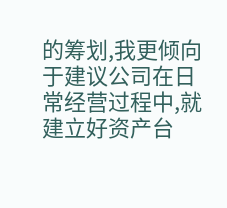的筹划,我更倾向于建议公司在日常经营过程中,就建立好资产台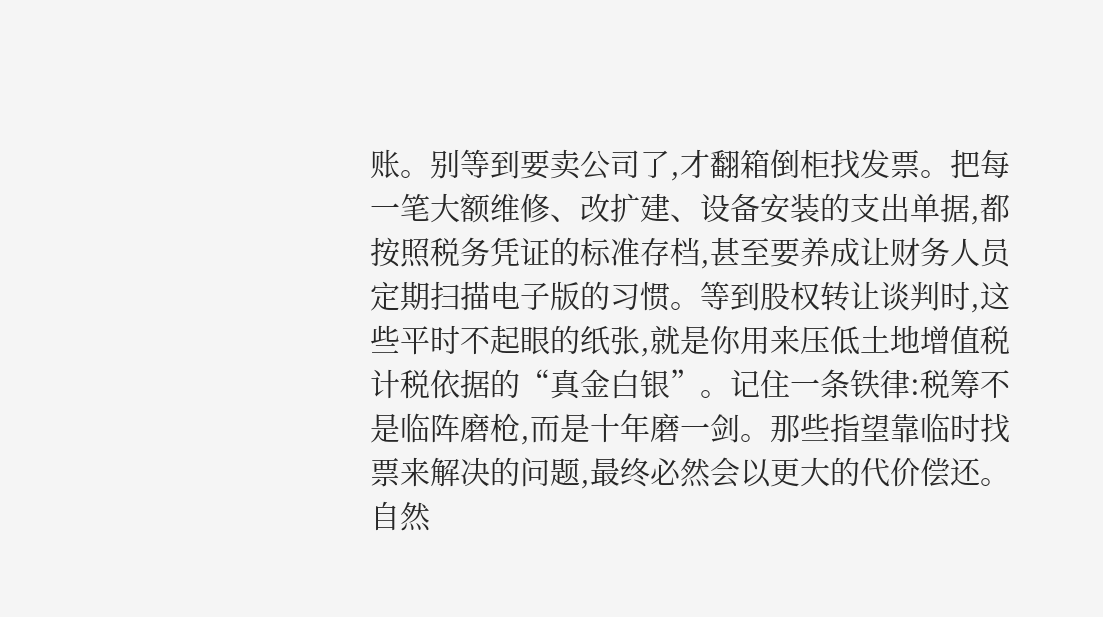账。别等到要卖公司了,才翻箱倒柜找发票。把每一笔大额维修、改扩建、设备安装的支出单据,都按照税务凭证的标准存档,甚至要养成让财务人员定期扫描电子版的习惯。等到股权转让谈判时,这些平时不起眼的纸张,就是你用来压低土地增值税计税依据的“真金白银”。记住一条铁律:税筹不是临阵磨枪,而是十年磨一剑。那些指望靠临时找票来解决的问题,最终必然会以更大的代价偿还。
自然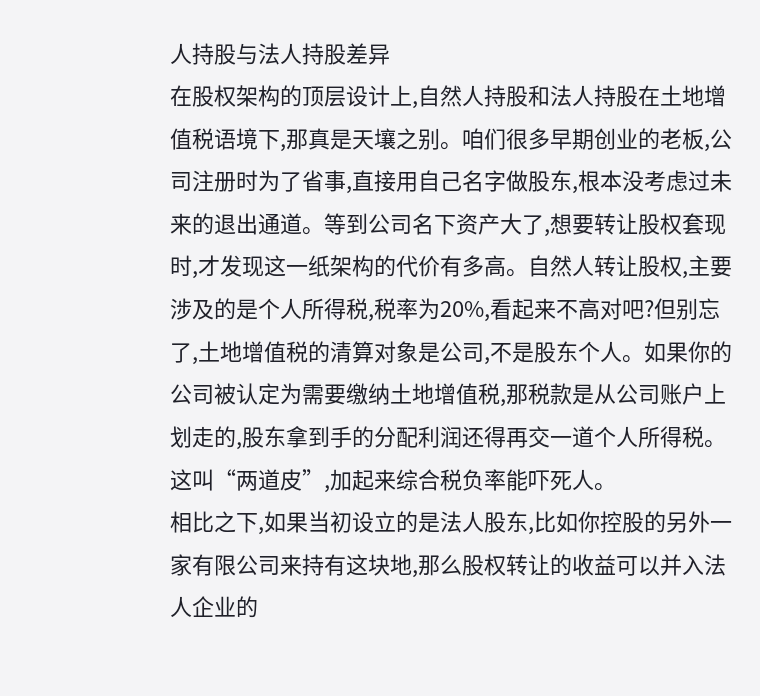人持股与法人持股差异
在股权架构的顶层设计上,自然人持股和法人持股在土地增值税语境下,那真是天壤之别。咱们很多早期创业的老板,公司注册时为了省事,直接用自己名字做股东,根本没考虑过未来的退出通道。等到公司名下资产大了,想要转让股权套现时,才发现这一纸架构的代价有多高。自然人转让股权,主要涉及的是个人所得税,税率为20%,看起来不高对吧?但别忘了,土地增值税的清算对象是公司,不是股东个人。如果你的公司被认定为需要缴纳土地增值税,那税款是从公司账户上划走的,股东拿到手的分配利润还得再交一道个人所得税。这叫“两道皮”,加起来综合税负率能吓死人。
相比之下,如果当初设立的是法人股东,比如你控股的另外一家有限公司来持有这块地,那么股权转让的收益可以并入法人企业的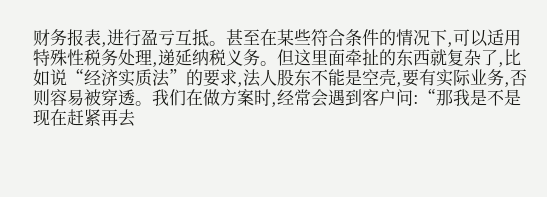财务报表,进行盈亏互抵。甚至在某些符合条件的情况下,可以适用特殊性税务处理,递延纳税义务。但这里面牵扯的东西就复杂了,比如说“经济实质法”的要求,法人股东不能是空壳,要有实际业务,否则容易被穿透。我们在做方案时,经常会遇到客户问:“那我是不是现在赶紧再去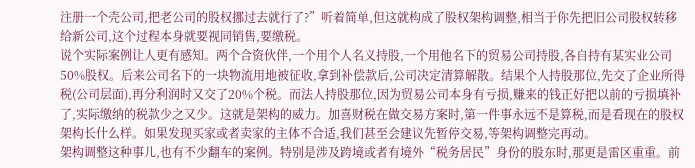注册一个壳公司,把老公司的股权挪过去就行了?”听着简单,但这就构成了股权架构调整,相当于你先把旧公司股权转移给新公司,这个过程本身就要视同销售,要缴税。
说个实际案例让人更有感知。两个合资伙伴,一个用个人名义持股,一个用他名下的贸易公司持股,各自持有某实业公司50%股权。后来公司名下的一块物流用地被征收,拿到补偿款后,公司决定清算解散。结果个人持股那位,先交了企业所得税(公司层面),再分利润时又交了20%个税。而法人持股那位,因为贸易公司本身有亏损,赚来的钱正好把以前的亏损填补了,实际缴纳的税款少之又少。这就是架构的威力。加喜财税在做交易方案时,第一件事永远不是算税,而是看现在的股权架构长什么样。如果发现买家或者卖家的主体不合适,我们甚至会建议先暂停交易,等架构调整完再动。
架构调整这种事儿,也有不少翻车的案例。特别是涉及跨境或者有境外“税务居民”身份的股东时,那更是雷区重重。前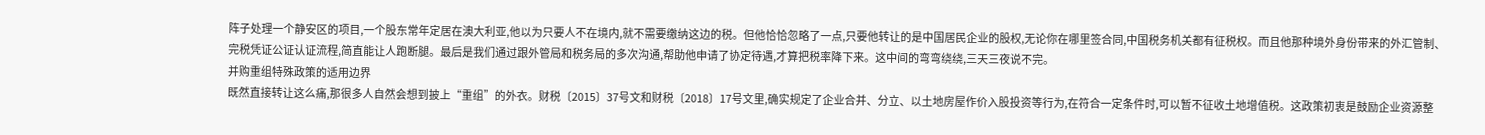阵子处理一个静安区的项目,一个股东常年定居在澳大利亚,他以为只要人不在境内,就不需要缴纳这边的税。但他恰恰忽略了一点,只要他转让的是中国居民企业的股权,无论你在哪里签合同,中国税务机关都有征税权。而且他那种境外身份带来的外汇管制、完税凭证公证认证流程,简直能让人跑断腿。最后是我们通过跟外管局和税务局的多次沟通,帮助他申请了协定待遇,才算把税率降下来。这中间的弯弯绕绕,三天三夜说不完。
并购重组特殊政策的适用边界
既然直接转让这么痛,那很多人自然会想到披上“重组”的外衣。财税〔2015〕37号文和财税〔2018〕17号文里,确实规定了企业合并、分立、以土地房屋作价入股投资等行为,在符合一定条件时,可以暂不征收土地增值税。这政策初衷是鼓励企业资源整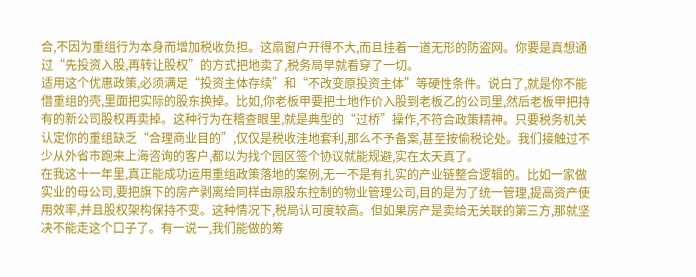合,不因为重组行为本身而增加税收负担。这扇窗户开得不大,而且挂着一道无形的防盗网。你要是真想通过“先投资入股,再转让股权”的方式把地卖了,税务局早就看穿了一切。
适用这个优惠政策,必须满足“投资主体存续”和“不改变原投资主体”等硬性条件。说白了,就是你不能借重组的壳,里面把实际的股东换掉。比如,你老板甲要把土地作价入股到老板乙的公司里,然后老板甲把持有的新公司股权再卖掉。这种行为在稽查眼里,就是典型的“过桥”操作,不符合政策精神。只要税务机关认定你的重组缺乏“合理商业目的”,仅仅是税收洼地套利,那么不予备案,甚至按偷税论处。我们接触过不少从外省市跑来上海咨询的客户,都以为找个园区签个协议就能规避,实在太天真了。
在我这十一年里,真正能成功运用重组政策落地的案例,无一不是有扎实的产业链整合逻辑的。比如一家做实业的母公司,要把旗下的房产剥离给同样由原股东控制的物业管理公司,目的是为了统一管理,提高资产使用效率,并且股权架构保持不变。这种情况下,税局认可度较高。但如果房产是卖给无关联的第三方,那就坚决不能走这个口子了。有一说一,我们能做的筹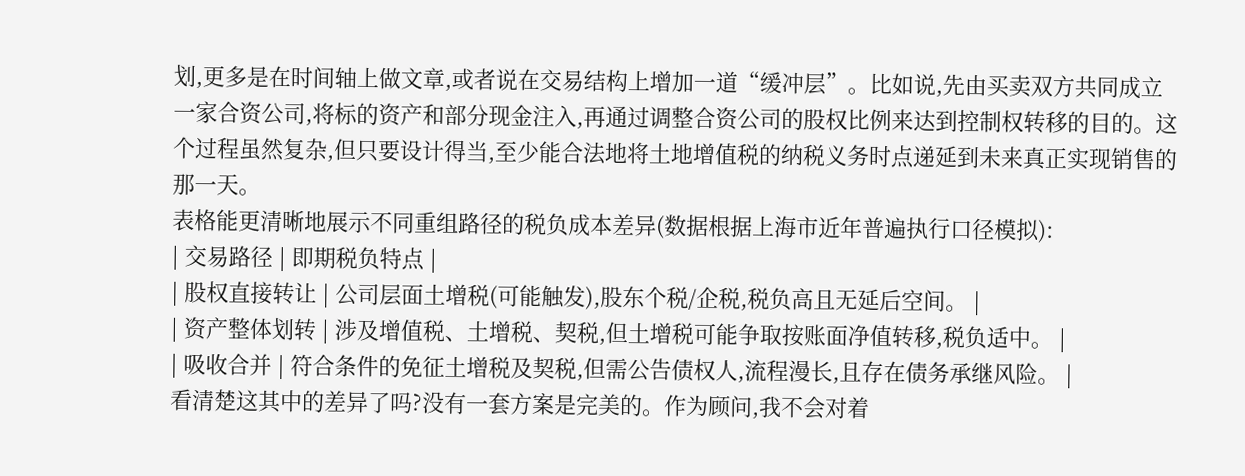划,更多是在时间轴上做文章,或者说在交易结构上增加一道“缓冲层”。比如说,先由买卖双方共同成立一家合资公司,将标的资产和部分现金注入,再通过调整合资公司的股权比例来达到控制权转移的目的。这个过程虽然复杂,但只要设计得当,至少能合法地将土地增值税的纳税义务时点递延到未来真正实现销售的那一天。
表格能更清晰地展示不同重组路径的税负成本差异(数据根据上海市近年普遍执行口径模拟):
| 交易路径 | 即期税负特点 |
| 股权直接转让 | 公司层面土增税(可能触发),股东个税/企税,税负高且无延后空间。 |
| 资产整体划转 | 涉及增值税、土增税、契税,但土增税可能争取按账面净值转移,税负适中。 |
| 吸收合并 | 符合条件的免征土增税及契税,但需公告债权人,流程漫长,且存在债务承继风险。 |
看清楚这其中的差异了吗?没有一套方案是完美的。作为顾问,我不会对着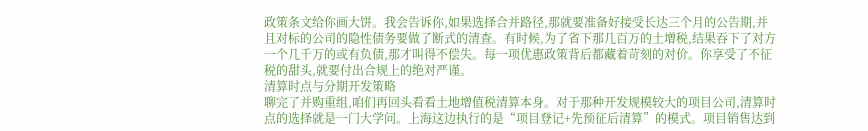政策条文给你画大饼。我会告诉你,如果选择合并路径,那就要准备好接受长达三个月的公告期,并且对标的公司的隐性债务要做了断式的清查。有时候,为了省下那几百万的土增税,结果吞下了对方一个几千万的或有负债,那才叫得不偿失。每一项优惠政策背后都藏着苛刻的对价。你享受了不征税的甜头,就要付出合规上的绝对严谨。
清算时点与分期开发策略
聊完了并购重组,咱们再回头看看土地增值税清算本身。对于那种开发规模较大的项目公司,清算时点的选择就是一门大学问。上海这边执行的是“项目登记+先预征后清算”的模式。项目销售达到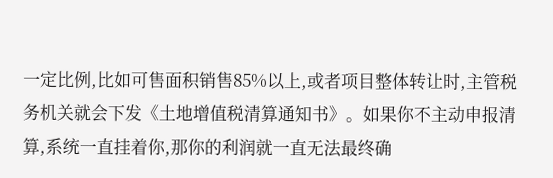一定比例,比如可售面积销售85%以上,或者项目整体转让时,主管税务机关就会下发《土地增值税清算通知书》。如果你不主动申报清算,系统一直挂着你,那你的利润就一直无法最终确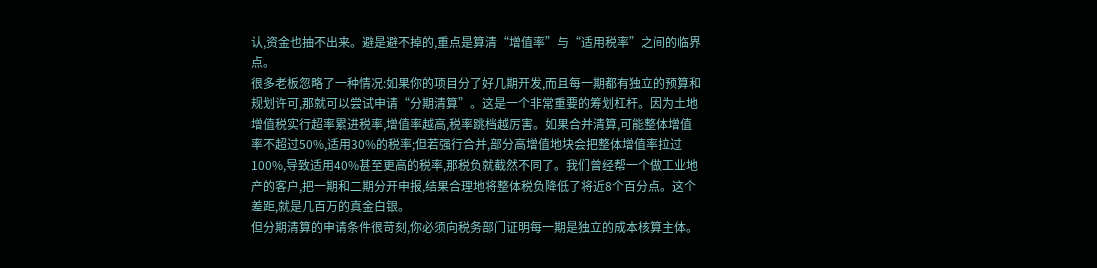认,资金也抽不出来。避是避不掉的,重点是算清“增值率”与“适用税率”之间的临界点。
很多老板忽略了一种情况:如果你的项目分了好几期开发,而且每一期都有独立的预算和规划许可,那就可以尝试申请“分期清算”。这是一个非常重要的筹划杠杆。因为土地增值税实行超率累进税率,增值率越高,税率跳档越厉害。如果合并清算,可能整体增值率不超过50%,适用30%的税率;但若强行合并,部分高增值地块会把整体增值率拉过100%,导致适用40%甚至更高的税率,那税负就截然不同了。我们曾经帮一个做工业地产的客户,把一期和二期分开申报,结果合理地将整体税负降低了将近8个百分点。这个差距,就是几百万的真金白银。
但分期清算的申请条件很苛刻,你必须向税务部门证明每一期是独立的成本核算主体。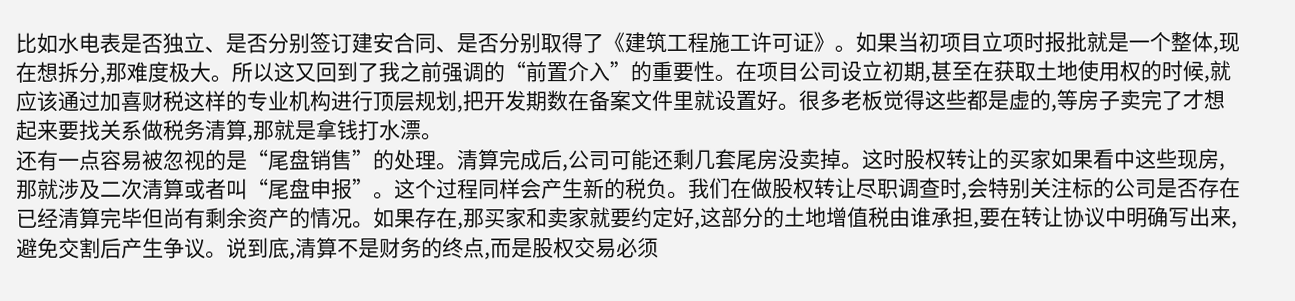比如水电表是否独立、是否分别签订建安合同、是否分别取得了《建筑工程施工许可证》。如果当初项目立项时报批就是一个整体,现在想拆分,那难度极大。所以这又回到了我之前强调的“前置介入”的重要性。在项目公司设立初期,甚至在获取土地使用权的时候,就应该通过加喜财税这样的专业机构进行顶层规划,把开发期数在备案文件里就设置好。很多老板觉得这些都是虚的,等房子卖完了才想起来要找关系做税务清算,那就是拿钱打水漂。
还有一点容易被忽视的是“尾盘销售”的处理。清算完成后,公司可能还剩几套尾房没卖掉。这时股权转让的买家如果看中这些现房,那就涉及二次清算或者叫“尾盘申报”。这个过程同样会产生新的税负。我们在做股权转让尽职调查时,会特别关注标的公司是否存在已经清算完毕但尚有剩余资产的情况。如果存在,那买家和卖家就要约定好,这部分的土地增值税由谁承担,要在转让协议中明确写出来,避免交割后产生争议。说到底,清算不是财务的终点,而是股权交易必须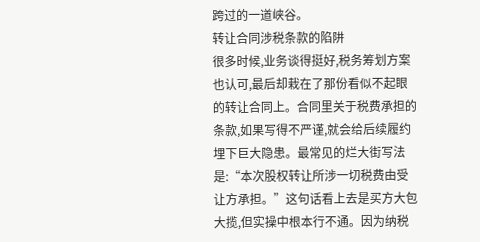跨过的一道峡谷。
转让合同涉税条款的陷阱
很多时候,业务谈得挺好,税务筹划方案也认可,最后却栽在了那份看似不起眼的转让合同上。合同里关于税费承担的条款,如果写得不严谨,就会给后续履约埋下巨大隐患。最常见的烂大街写法是:“本次股权转让所涉一切税费由受让方承担。”这句话看上去是买方大包大揽,但实操中根本行不通。因为纳税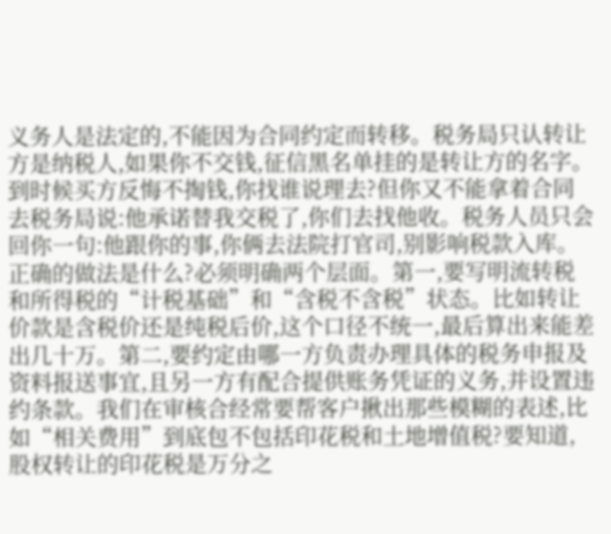义务人是法定的,不能因为合同约定而转移。税务局只认转让方是纳税人,如果你不交钱,征信黑名单挂的是转让方的名字。到时候买方反悔不掏钱,你找谁说理去?但你又不能拿着合同去税务局说:他承诺替我交税了,你们去找他收。税务人员只会回你一句:他跟你的事,你俩去法院打官司,别影响税款入库。
正确的做法是什么?必须明确两个层面。第一,要写明流转税和所得税的“计税基础”和“含税不含税”状态。比如转让价款是含税价还是纯税后价,这个口径不统一,最后算出来能差出几十万。第二,要约定由哪一方负责办理具体的税务申报及资料报送事宜,且另一方有配合提供账务凭证的义务,并设置违约条款。我们在审核合经常要帮客户揪出那些模糊的表述,比如“相关费用”到底包不包括印花税和土地增值税?要知道,股权转让的印花税是万分之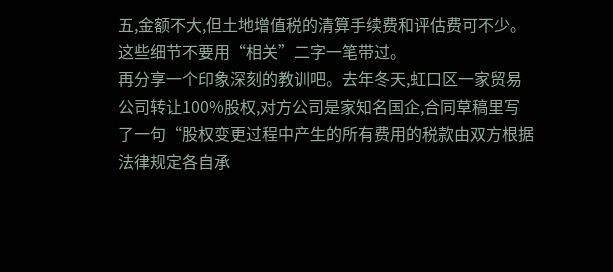五,金额不大,但土地增值税的清算手续费和评估费可不少。这些细节不要用“相关”二字一笔带过。
再分享一个印象深刻的教训吧。去年冬天,虹口区一家贸易公司转让100%股权,对方公司是家知名国企,合同草稿里写了一句“股权变更过程中产生的所有费用的税款由双方根据法律规定各自承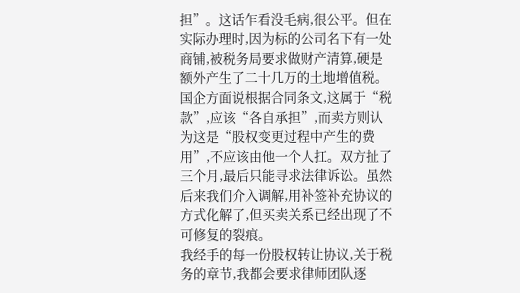担”。这话乍看没毛病,很公平。但在实际办理时,因为标的公司名下有一处商铺,被税务局要求做财产清算,硬是额外产生了二十几万的土地增值税。国企方面说根据合同条文,这属于“税款”,应该“各自承担”,而卖方则认为这是“股权变更过程中产生的费用”,不应该由他一个人扛。双方扯了三个月,最后只能寻求法律诉讼。虽然后来我们介入调解,用补签补充协议的方式化解了,但买卖关系已经出现了不可修复的裂痕。
我经手的每一份股权转让协议,关于税务的章节,我都会要求律师团队逐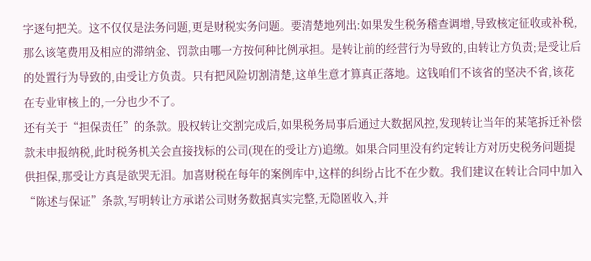字逐句把关。这不仅仅是法务问题,更是财税实务问题。要清楚地列出:如果发生税务稽查调增,导致核定征收或补税,那么该笔费用及相应的滞纳金、罚款由哪一方按何种比例承担。是转让前的经营行为导致的,由转让方负责;是受让后的处置行为导致的,由受让方负责。只有把风险切割清楚,这单生意才算真正落地。这钱咱们不该省的坚决不省,该花在专业审核上的,一分也少不了。
还有关于“担保责任”的条款。股权转让交割完成后,如果税务局事后通过大数据风控,发现转让当年的某笔拆迁补偿款未申报纳税,此时税务机关会直接找标的公司(现在的受让方)追缴。如果合同里没有约定转让方对历史税务问题提供担保,那受让方真是欲哭无泪。加喜财税在每年的案例库中,这样的纠纷占比不在少数。我们建议在转让合同中加入“陈述与保证”条款,写明转让方承诺公司财务数据真实完整,无隐匿收入,并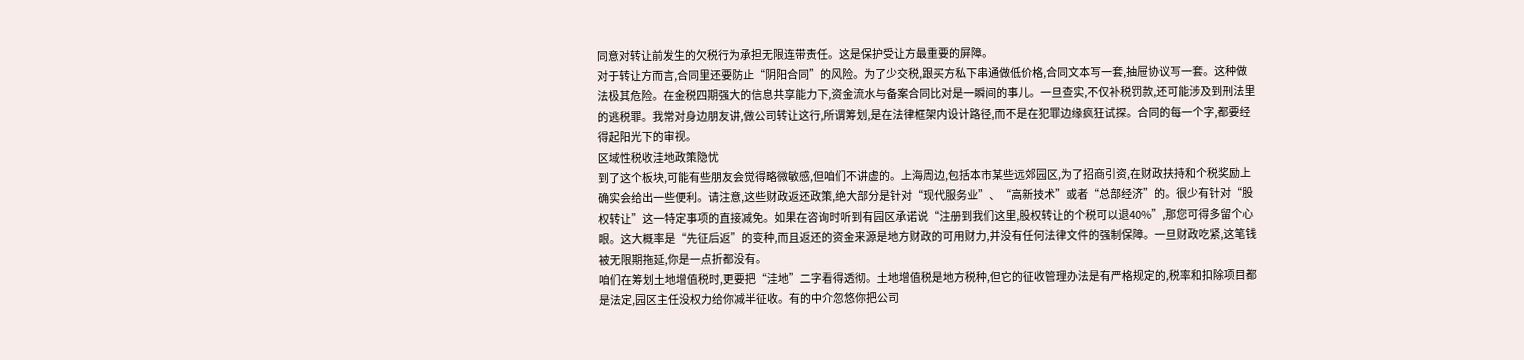同意对转让前发生的欠税行为承担无限连带责任。这是保护受让方最重要的屏障。
对于转让方而言,合同里还要防止“阴阳合同”的风险。为了少交税,跟买方私下串通做低价格,合同文本写一套,抽屉协议写一套。这种做法极其危险。在金税四期强大的信息共享能力下,资金流水与备案合同比对是一瞬间的事儿。一旦查实,不仅补税罚款,还可能涉及到刑法里的逃税罪。我常对身边朋友讲,做公司转让这行,所谓筹划,是在法律框架内设计路径,而不是在犯罪边缘疯狂试探。合同的每一个字,都要经得起阳光下的审视。
区域性税收洼地政策隐忧
到了这个板块,可能有些朋友会觉得略微敏感,但咱们不讲虚的。上海周边,包括本市某些远郊园区,为了招商引资,在财政扶持和个税奖励上确实会给出一些便利。请注意,这些财政返还政策,绝大部分是针对“现代服务业”、“高新技术”或者“总部经济”的。很少有针对“股权转让”这一特定事项的直接减免。如果在咨询时听到有园区承诺说“注册到我们这里,股权转让的个税可以退40%”,那您可得多留个心眼。这大概率是“先征后返”的变种,而且返还的资金来源是地方财政的可用财力,并没有任何法律文件的强制保障。一旦财政吃紧,这笔钱被无限期拖延,你是一点折都没有。
咱们在筹划土地增值税时,更要把“洼地”二字看得透彻。土地增值税是地方税种,但它的征收管理办法是有严格规定的,税率和扣除项目都是法定,园区主任没权力给你减半征收。有的中介忽悠你把公司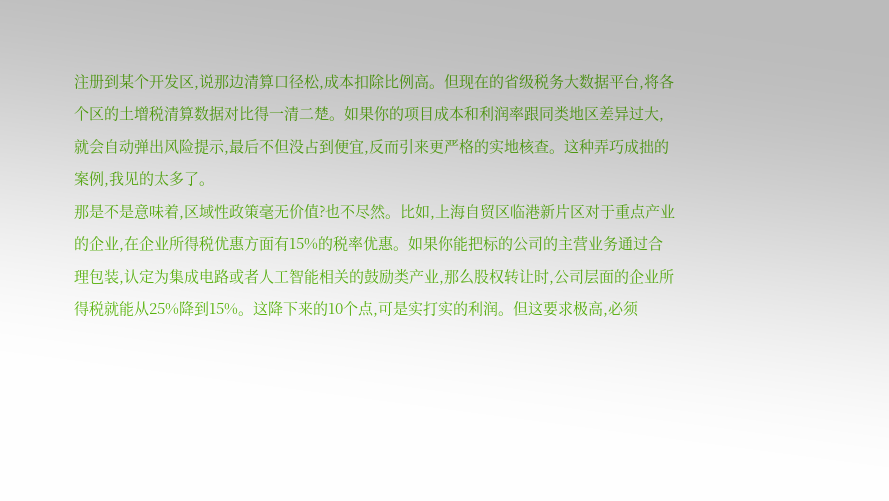注册到某个开发区,说那边清算口径松,成本扣除比例高。但现在的省级税务大数据平台,将各个区的土增税清算数据对比得一清二楚。如果你的项目成本和利润率跟同类地区差异过大,就会自动弹出风险提示,最后不但没占到便宜,反而引来更严格的实地核查。这种弄巧成拙的案例,我见的太多了。
那是不是意味着,区域性政策毫无价值?也不尽然。比如,上海自贸区临港新片区对于重点产业的企业,在企业所得税优惠方面有15%的税率优惠。如果你能把标的公司的主营业务通过合理包装,认定为集成电路或者人工智能相关的鼓励类产业,那么股权转让时,公司层面的企业所得税就能从25%降到15%。这降下来的10个点,可是实打实的利润。但这要求极高,必须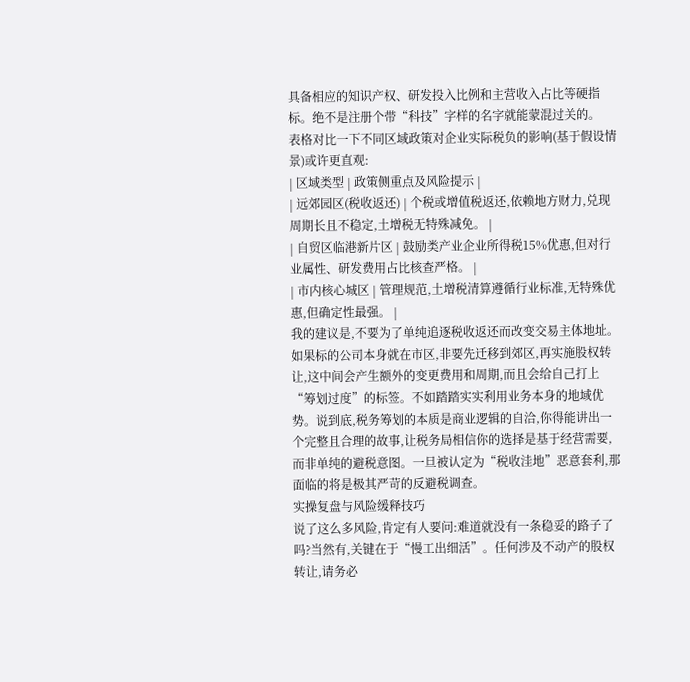具备相应的知识产权、研发投入比例和主营收入占比等硬指标。绝不是注册个带“科技”字样的名字就能蒙混过关的。
表格对比一下不同区域政策对企业实际税负的影响(基于假设情景)或许更直观:
| 区域类型 | 政策侧重点及风险提示 |
| 远郊园区(税收返还) | 个税或增值税返还,依赖地方财力,兑现周期长且不稳定,土增税无特殊减免。 |
| 自贸区临港新片区 | 鼓励类产业企业所得税15%优惠,但对行业属性、研发费用占比核查严格。 |
| 市内核心城区 | 管理规范,土增税清算遵循行业标准,无特殊优惠,但确定性最强。 |
我的建议是,不要为了单纯追逐税收返还而改变交易主体地址。如果标的公司本身就在市区,非要先迁移到郊区,再实施股权转让,这中间会产生额外的变更费用和周期,而且会给自己打上“筹划过度”的标签。不如踏踏实实利用业务本身的地域优势。说到底,税务筹划的本质是商业逻辑的自洽,你得能讲出一个完整且合理的故事,让税务局相信你的选择是基于经营需要,而非单纯的避税意图。一旦被认定为“税收洼地”恶意套利,那面临的将是极其严苛的反避税调查。
实操复盘与风险缓释技巧
说了这么多风险,肯定有人要问:难道就没有一条稳妥的路子了吗?当然有,关键在于“慢工出细活”。任何涉及不动产的股权转让,请务必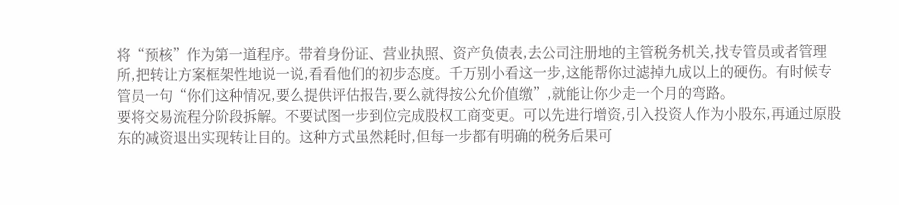将“预核”作为第一道程序。带着身份证、营业执照、资产负债表,去公司注册地的主管税务机关,找专管员或者管理所,把转让方案框架性地说一说,看看他们的初步态度。千万别小看这一步,这能帮你过滤掉九成以上的硬伤。有时候专管员一句“你们这种情况,要么提供评估报告,要么就得按公允价值缴”,就能让你少走一个月的弯路。
要将交易流程分阶段拆解。不要试图一步到位完成股权工商变更。可以先进行增资,引入投资人作为小股东,再通过原股东的减资退出实现转让目的。这种方式虽然耗时,但每一步都有明确的税务后果可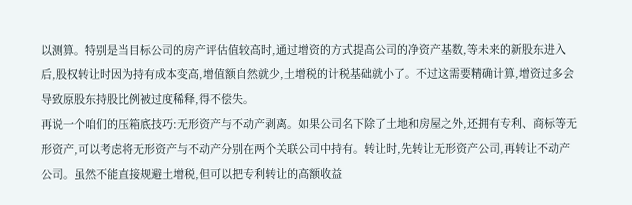以测算。特别是当目标公司的房产评估值较高时,通过增资的方式提高公司的净资产基数,等未来的新股东进入后,股权转让时因为持有成本变高,增值额自然就少,土增税的计税基础就小了。不过这需要精确计算,增资过多会导致原股东持股比例被过度稀释,得不偿失。
再说一个咱们的压箱底技巧:无形资产与不动产剥离。如果公司名下除了土地和房屋之外,还拥有专利、商标等无形资产,可以考虑将无形资产与不动产分别在两个关联公司中持有。转让时,先转让无形资产公司,再转让不动产公司。虽然不能直接规避土增税,但可以把专利转让的高额收益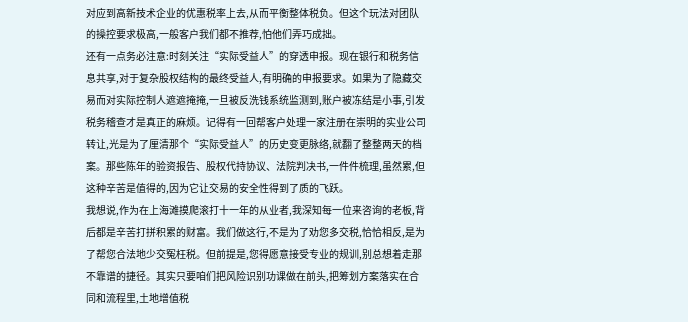对应到高新技术企业的优惠税率上去,从而平衡整体税负。但这个玩法对团队的操控要求极高,一般客户我们都不推荐,怕他们弄巧成拙。
还有一点务必注意:时刻关注“实际受益人”的穿透申报。现在银行和税务信息共享,对于复杂股权结构的最终受益人,有明确的申报要求。如果为了隐藏交易而对实际控制人遮遮掩掩,一旦被反洗钱系统监测到,账户被冻结是小事,引发税务稽查才是真正的麻烦。记得有一回帮客户处理一家注册在崇明的实业公司转让,光是为了厘清那个“实际受益人”的历史变更脉络,就翻了整整两天的档案。那些陈年的验资报告、股权代持协议、法院判决书,一件件梳理,虽然累,但这种辛苦是值得的,因为它让交易的安全性得到了质的飞跃。
我想说,作为在上海滩摸爬滚打十一年的从业者,我深知每一位来咨询的老板,背后都是辛苦打拼积累的财富。我们做这行,不是为了劝您多交税,恰恰相反,是为了帮您合法地少交冤枉税。但前提是,您得愿意接受专业的规训,别总想着走那不靠谱的捷径。其实只要咱们把风险识别功课做在前头,把筹划方案落实在合同和流程里,土地增值税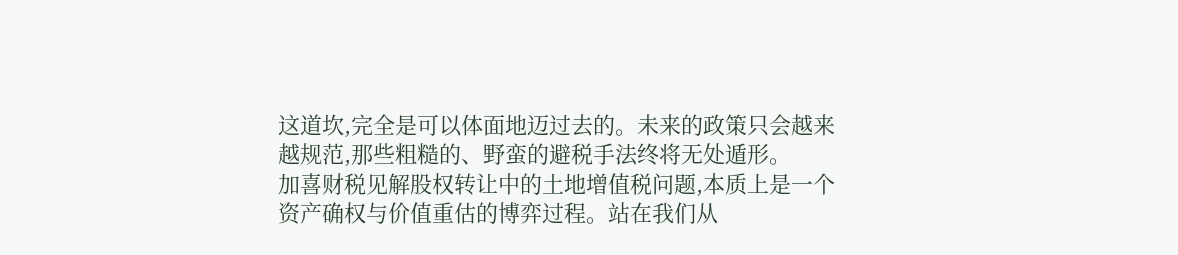这道坎,完全是可以体面地迈过去的。未来的政策只会越来越规范,那些粗糙的、野蛮的避税手法终将无处遁形。
加喜财税见解股权转让中的土地增值税问题,本质上是一个资产确权与价值重估的博弈过程。站在我们从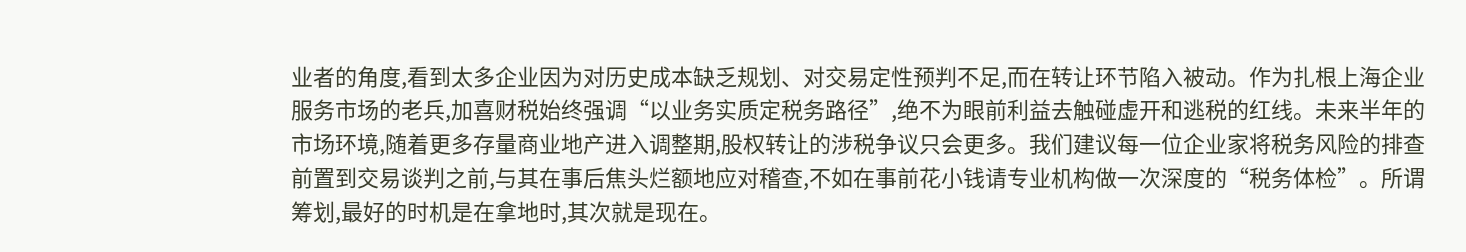业者的角度,看到太多企业因为对历史成本缺乏规划、对交易定性预判不足,而在转让环节陷入被动。作为扎根上海企业服务市场的老兵,加喜财税始终强调“以业务实质定税务路径”,绝不为眼前利益去触碰虚开和逃税的红线。未来半年的市场环境,随着更多存量商业地产进入调整期,股权转让的涉税争议只会更多。我们建议每一位企业家将税务风险的排查前置到交易谈判之前,与其在事后焦头烂额地应对稽查,不如在事前花小钱请专业机构做一次深度的“税务体检”。所谓筹划,最好的时机是在拿地时,其次就是现在。